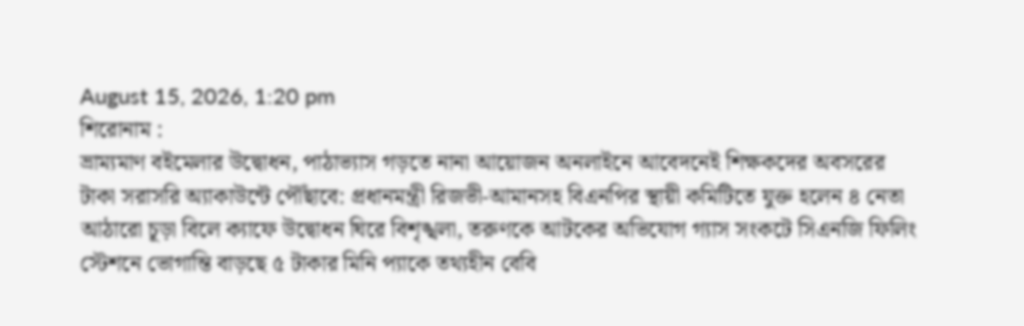August 15, 2026, 1:20 pm
শিরোনাম :
ভ্রাম্যমাণ বইমেলার উদ্বোধন, পাঠাভ্যাস গড়তে নানা আয়োজন অনলাইনে আবেদনেই শিক্ষকদের অবসরের টাকা সরাসরি অ্যাকাউন্টে পৌঁছাবে: প্রধানমন্ত্রী রিজভী-আমানসহ বিএনপির স্থায়ী কমিটিতে যুক্ত হলেন ৪ নেতা আঠারো চূড়া বিলে ক্যাফে উদ্বোধন ঘিরে বিশৃঙ্খলা, তরুণকে আটকের অভিযোগ গ্যাস সংকটে সিএনজি ফিলিং স্টেশনে ভোগান্তি বাড়ছে ৫ টাকার মিনি প্যাকে তথ্যহীন বেবি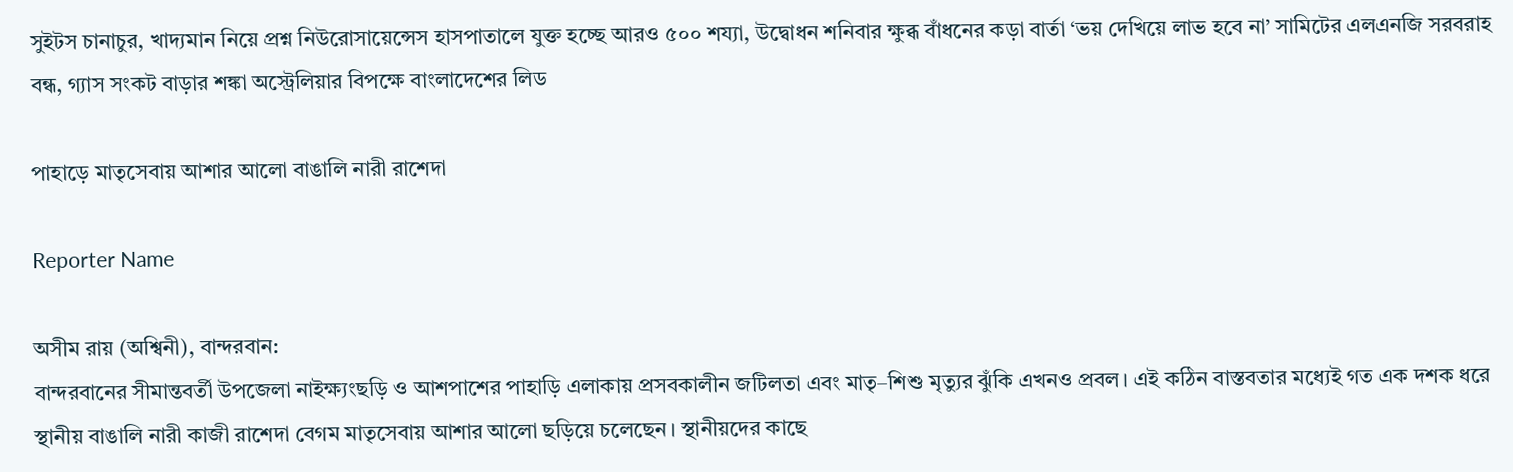সুইটস চানাচুর, খাদ্যমান নিয়ে প্রশ্ন নিউরোসায়েন্সেস হাসপাতালে যুক্ত হচ্ছে আরও ৫০০ শয্যা, উদ্বোধন শনিবার ক্ষুব্ধ বাঁধনের কড়া বার্তা ‘ভয় দেখিয়ে লাভ হবে না’ সামিটের এলএনজি সরবরাহ বন্ধ, গ্যাস সংকট বাড়ার শঙ্কা অস্ট্রেলিয়ার বিপক্ষে বাংলাদেশের লিড

পাহাড়ে মাতৃসেবায় আশার আলো বাঙালি নারী রাশেদা

Reporter Name

অসীম রায় (অশ্বিনী), বান্দরবান:
বান্দরবানের সীমান্তবর্তী উপজেলা নাইক্ষ্যংছড়ি ও আশপাশের পাহাড়ি এলাকায় প্রসবকালীন জটিলতা এবং মাতৃ–শিশু মৃত্যুর ঝুঁকি এখনও প্রবল। এই কঠিন বাস্তবতার মধ্যেই গত এক দশক ধরে স্থানীয় বাঙালি নারী কাজী রাশেদা বেগম মাতৃসেবায় আশার আলো ছড়িয়ে চলেছেন। স্থানীয়দের কাছে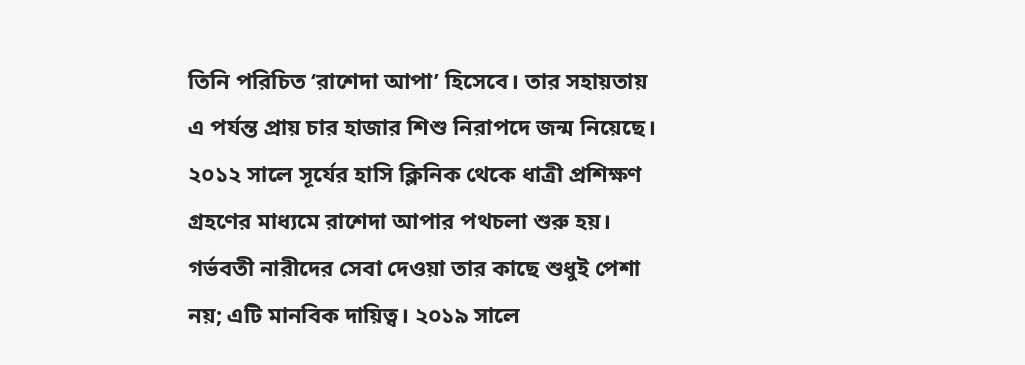তিনি পরিচিত ‘রাশেদা আপা’ হিসেবে। তার সহায়তায় এ পর্যন্ত প্রায় চার হাজার শিশু নিরাপদে জন্ম নিয়েছে।
২০১২ সালে সূর্যের হাসি ক্লিনিক থেকে ধাত্রী প্রশিক্ষণ গ্রহণের মাধ্যমে রাশেদা আপার পথচলা শুরু হয়। গর্ভবতী নারীদের সেবা দেওয়া তার কাছে শুধুই পেশা নয়; এটি মানবিক দায়িত্ব। ২০১৯ সালে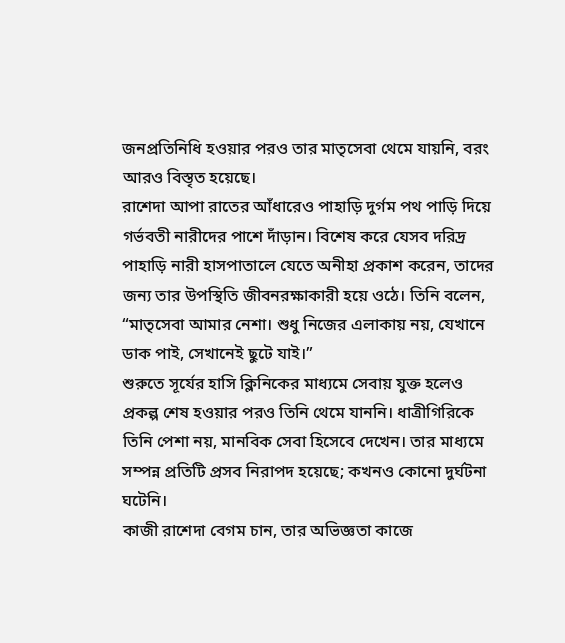জনপ্রতিনিধি হওয়ার পরও তার মাতৃসেবা থেমে যায়নি, বরং আরও বিস্তৃত হয়েছে।
রাশেদা আপা রাতের আঁধারেও পাহাড়ি দুর্গম পথ পাড়ি দিয়ে গর্ভবতী নারীদের পাশে দাঁড়ান। বিশেষ করে যেসব দরিদ্র পাহাড়ি নারী হাসপাতালে যেতে অনীহা প্রকাশ করেন, তাদের জন্য তার উপস্থিতি জীবনরক্ষাকারী হয়ে ওঠে। তিনি বলেন, “মাতৃসেবা আমার নেশা। শুধু নিজের এলাকায় নয়, যেখানে ডাক পাই, সেখানেই ছুটে যাই।”
শুরুতে সূর্যের হাসি ক্লিনিকের মাধ্যমে সেবায় যুক্ত হলেও প্রকল্প শেষ হওয়ার পরও তিনি থেমে যাননি। ধাত্রীগিরিকে তিনি পেশা নয়, মানবিক সেবা হিসেবে দেখেন। তার মাধ্যমে সম্পন্ন প্রতিটি প্রসব নিরাপদ হয়েছে; কখনও কোনো দুর্ঘটনা ঘটেনি।
কাজী রাশেদা বেগম চান, তার অভিজ্ঞতা কাজে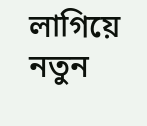লাগিয়ে নতুন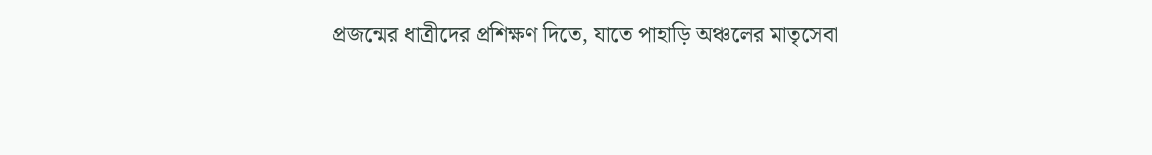প্রজন্মের ধাত্রীদের প্রশিক্ষণ দিতে, যাতে পাহাড়ি অঞ্চলের মাতৃসেবা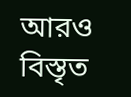আরও বিস্তৃত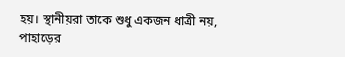হয়। স্থানীয়রা তাকে শুধু একজন ধাত্রী নয়, পাহাড়ের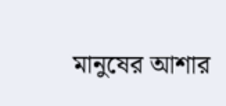মানুষের আশার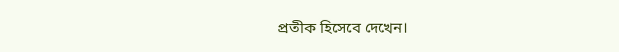প্রতীক হিসেবে দেখেন।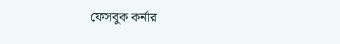ফেসবুক কর্নার